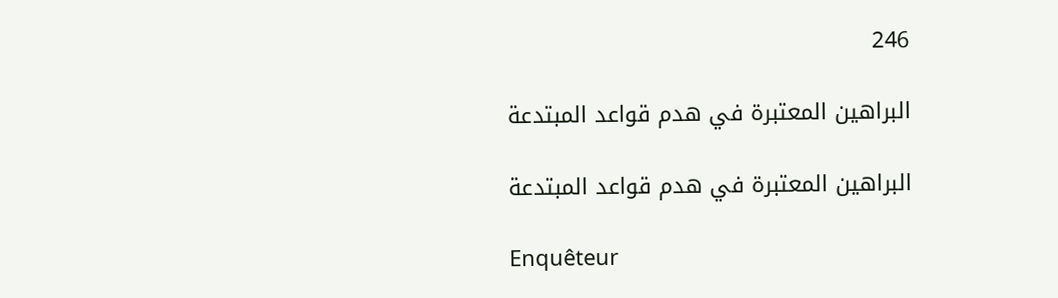246

البراهين المعتبرة في هدم قواعد المبتدعة

البراهين المعتبرة في هدم قواعد المبتدعة

Enquêteur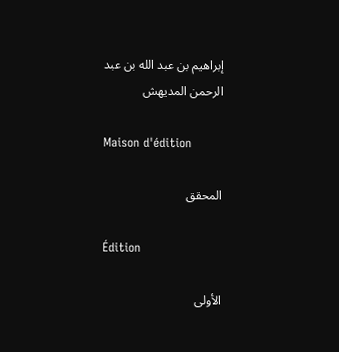إبراهيم بن عبد الله بن عبد الرحمن المديهش

Maison d'édition

المحقق

Édition

الأولى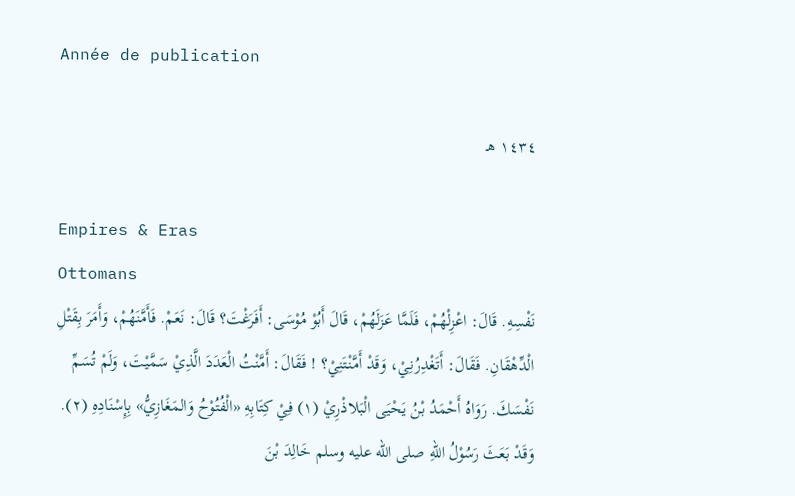Année de publication

١٤٣٤ هـ

Empires & Eras
Ottomans
نَفْسِهِ. قَالَ: اعْزِلْهُمْ، فَلَمَّا عَزَلَهُمْ، قَالَ أَبُوْ مُوْسَى: أَفَرَغْتَ؟ قَالَ: نَعَمْ. فَأَمَّنَهُمْ، وَأَمَرَ بِقَتْلِ الْدِّهْقَانِ. فَقَالَ: أَتَغْدِرُنِيْ، وَقَدْ أَمَّنْتَنِيْ؟ ! فَقَالَ: أَمَّنْتُ الْعَدَدَ الَّذِيْ سَمَّيْتَ، وَلَمْ تُسَمِّ نَفْسَكَ. رَوَاهُ أَحْمَدُ بْنُ يَحْيَى الْبَلاذْرِيْ (١) فِيْ كِتَابِهِ «الْفُتُوْحُ وَالمَغَازِيُّ» بِإِسْنَادِهِ (٢).
وَقَدْ بَعَثَ رَسُوْلُ اللهِ صلى الله عليه وسلم خَالِدَ بْنَ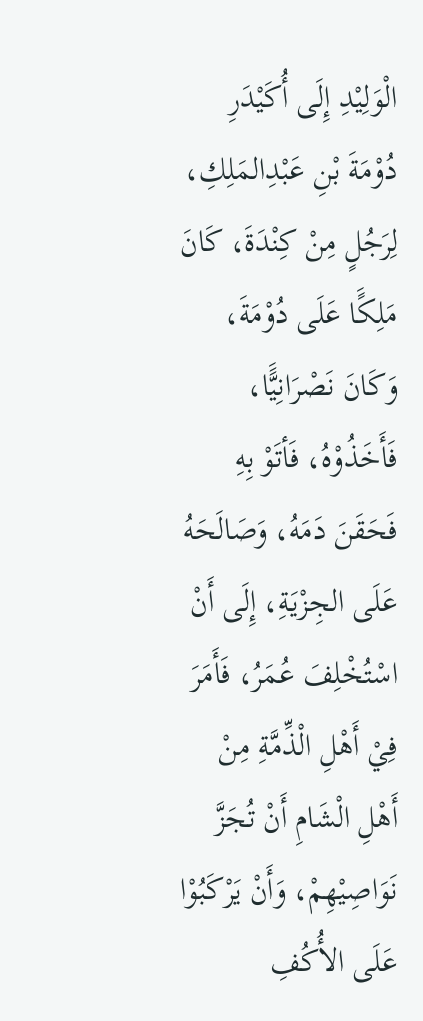الْوَلِيْدِ إِلَى أُكَيْدَرِ دُوْمَةَ بْنِ عَبْدِالمَلِكِ، لِرَجُلٍ مِنْ كِنْدَةَ، كَانَ مَلِكًَا عَلَى دُوْمَةَ، وَكَانَ نَصْرَانِيًَّا، فَأَخَذُوْهُ، فَأتَوْ بِهِ فَحَقَنَ دَمَهُ، وَصَالَحَهُ عَلَى الجِزْيَةِ، إِلَى أَنْ اسْتُخْلِفَ عُمَرُ، فَأَمَرَ فِيْ أَهْلِ الْذِّمَّةِ مِنْ أَهْلِ الْشَامِ أَنْ تُجَزَّ نَوَاصِيْهِمْ، وَأَنْ يَرْكَبُوْا عَلَى الأُكُفِ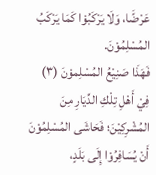عَرْضًَا، وَلَا يَرْكَبُوْا كَمَا يَرْكَبُ المُسْلِمُوْنَ.
فَهَذَا صَنِيْعُ المُسْلِموْنَ (٣) فِيْ أَهْلِ تِلْكِ الدِّيَارِ مِنَ المُشْرِكِيْنَ؛ فَحَاشَى المُسْلِمُوْنَ أَنْ يُسَافِرُوْا إِلَى بَلَدٍ،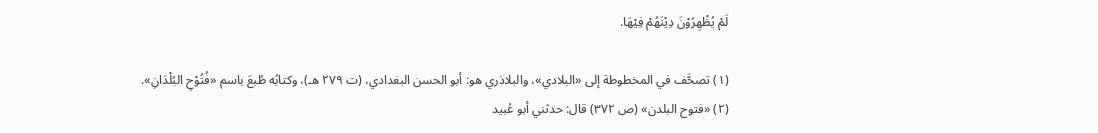لَمْ يُظْهِرُوْنَ دِيْنَهُمْ فِيْهَا.

(١) تصحَّف في المخطوطة إلى «البلادي»، والبلاذري هو: أبو الحسن البغدادي، (ت ٢٧٩ هـ)، وكتابُه طُبعَ باسم «فُتُوْحِ البُلْدَانِ».
(٢) «فتوح البلدن» (ص ٣٧٢) قال: حدثني أبو عُبيد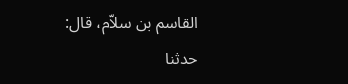القاسم بن سلاّم، قال: حدثنا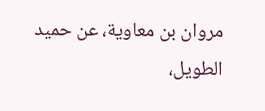مروان بن معاوية، عن حميد الطويل،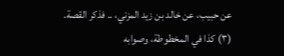عن حبيب، عن خالد بن زيد المزني، .. فذكر القصة.
(٣) كذا في المخطوطة، وصوابه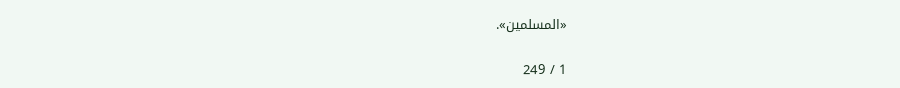«المسلمين».

1 / 249